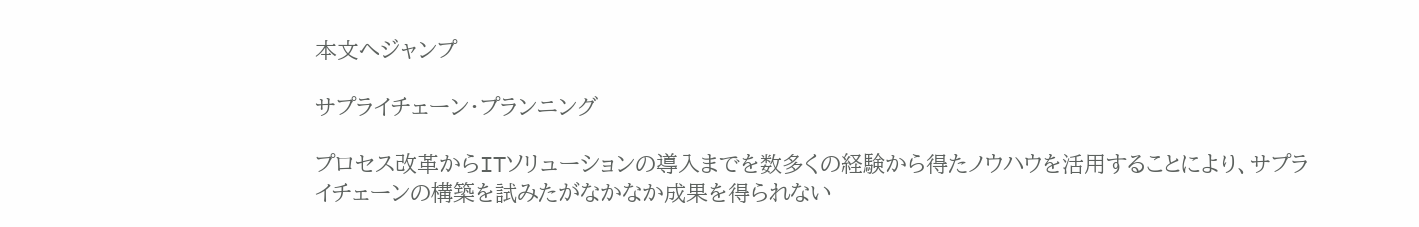本文へジャンプ

サプライチェーン・プランニング

プロセス改革からITソリューションの導入までを数多くの経験から得たノウハウを活用することにより、サプライチェーンの構築を試みたがなかなか成果を得られない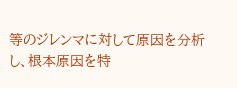等のジレンマに対して原因を分析し、根本原因を特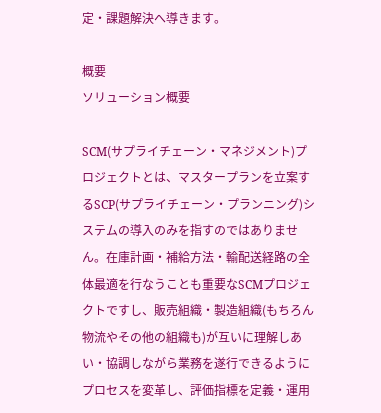定・課題解決へ導きます。

概要
ソリューション概要

SCM(サプライチェーン・マネジメント)プロジェクトとは、マスタープランを立案するSCP(サプライチェーン・プランニング)システムの導入のみを指すのではありません。在庫計画・補給方法・輸配送経路の全体最適を行なうことも重要なSCMプロジェクトですし、販売組織・製造組織(もちろん物流やその他の組織も)が互いに理解しあい・協調しながら業務を遂行できるようにプロセスを変革し、評価指標を定義・運用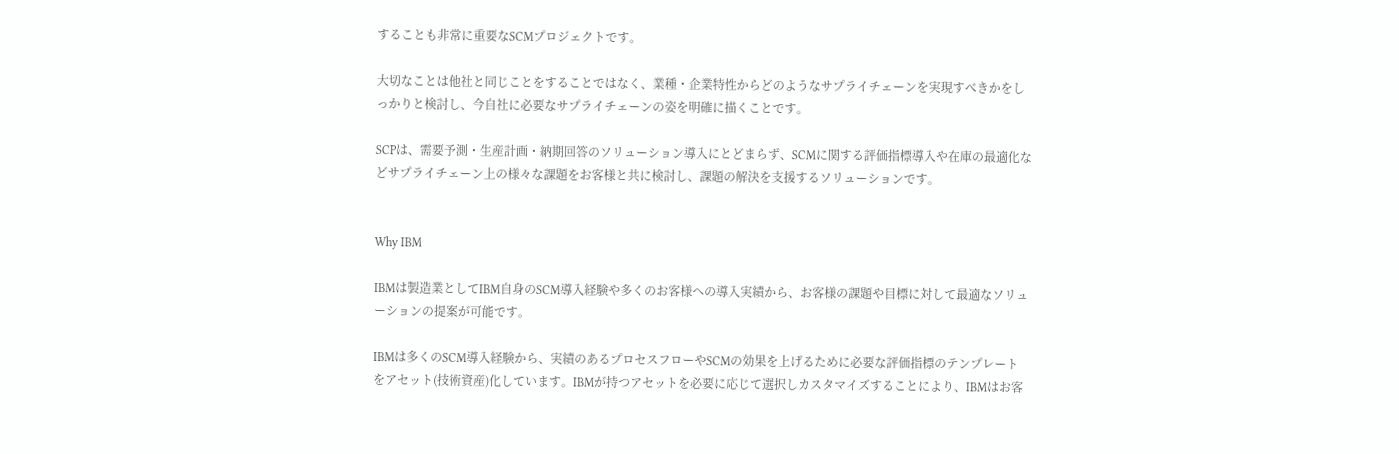することも非常に重要なSCMプロジェクトです。

大切なことは他社と同じことをすることではなく、業種・企業特性からどのようなサプライチェーンを実現すべきかをしっかりと検討し、今自社に必要なサプライチェーンの姿を明確に描くことです。

SCPは、需要予測・生産計画・納期回答のソリューション導入にとどまらず、SCMに関する評価指標導入や在庫の最適化などサプライチェーン上の様々な課題をお客様と共に検討し、課題の解決を支援するソリューションです。


Why IBM

IBMは製造業としてIBM自身のSCM導入経験や多くのお客様への導入実績から、お客様の課題や目標に対して最適なソリューションの提案が可能です。

IBMは多くのSCM導入経験から、実績のあるプロセスフローやSCMの効果を上げるために必要な評価指標のテンプレートをアセット(技術資産)化しています。IBMが持つアセットを必要に応じて選択しカスタマイズすることにより、IBMはお客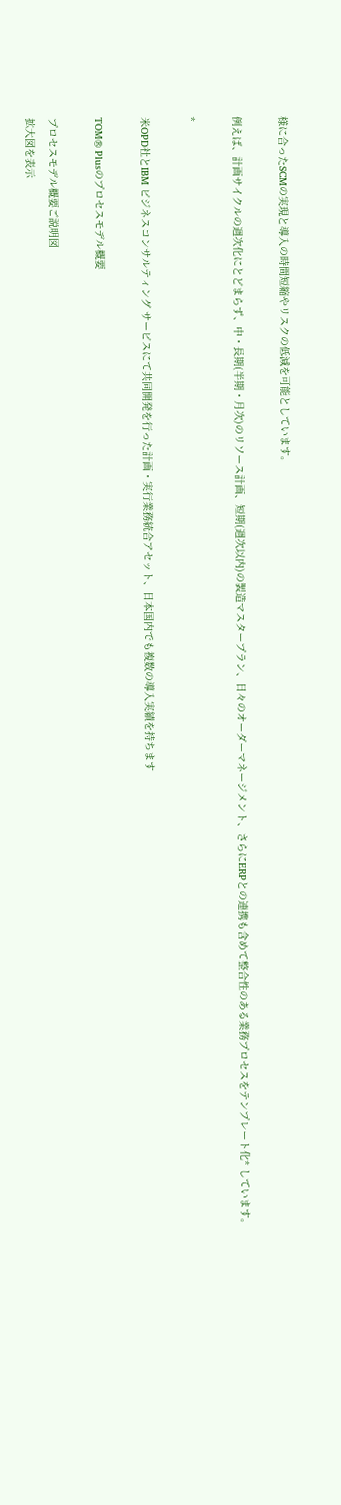様に合ったSCMの実現と導入の時間短縮やリスクの低減を可能としています。

例えば、計画サイクルの週次化にとどまらず、中・長期(半期・月次)のリソース計画、短期(週次以内)の製造マスタープラン、日々のオーダーマネージメント、さらにERPとの連携も含めて整合性のある業務プロセスをテンプレート化* しています。

*

米OPD社とIBM ビジネスコンサルティング サービスにて共同開発を行った計画・実行業務統合アセット、日本国内でも複数の導入実績を持ちます

TOM® Plusのプロセスモデル概要

プロセスモデル概要ご説明図
拡大図を表示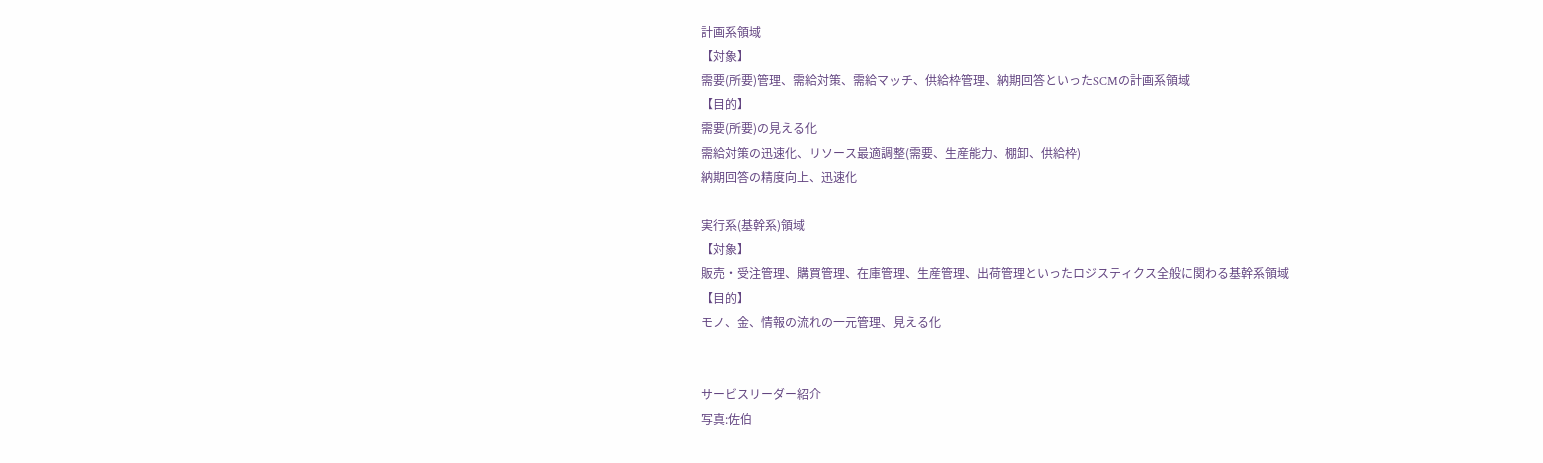計画系領域
【対象】
需要(所要)管理、需給対策、需給マッチ、供給枠管理、納期回答といったSCMの計画系領域
【目的】
需要(所要)の見える化
需給対策の迅速化、リソース最適調整(需要、生産能力、棚卸、供給枠)
納期回答の精度向上、迅速化

実行系(基幹系)領域
【対象】
販売・受注管理、購買管理、在庫管理、生産管理、出荷管理といったロジスティクス全般に関わる基幹系領域
【目的】
モノ、金、情報の流れの一元管理、見える化


サービスリーダー紹介
写真:佐伯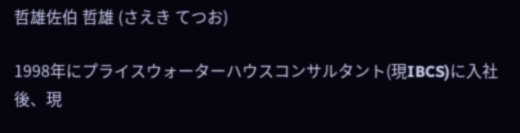哲雄佐伯 哲雄 (さえき てつお)

1998年にプライスウォーターハウスコンサルタント(現IBCS)に入社後、現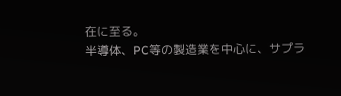在に至る。
半導体、PC等の製造業を中心に、サプラ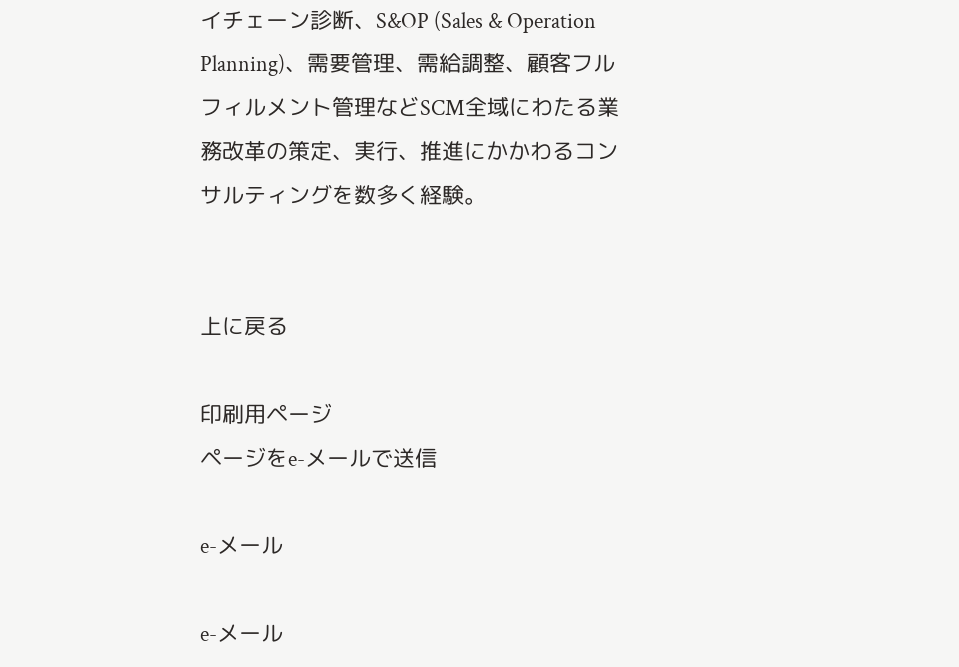イチェーン診断、S&OP (Sales & Operation Planning)、需要管理、需給調整、顧客フルフィルメント管理などSCM全域にわたる業務改革の策定、実行、推進にかかわるコンサルティングを数多く経験。


上に戻る

印刷用ページ
ページをe-メールで送信

e-メール

e-メール